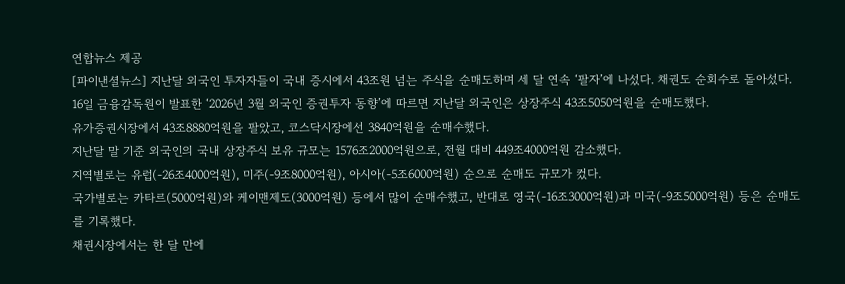연합뉴스 제공
[파이낸셜뉴스] 지난달 외국인 투자자들이 국내 증시에서 43조원 넘는 주식을 순매도하며 세 달 연속 ‘팔자’에 나섰다. 채권도 순회수로 돌아섰다.
16일 금융감독원이 발표한 ‘2026년 3월 외국인 증권투자 동향’에 따르면 지난달 외국인은 상장주식 43조5050억원을 순매도했다.
유가증권시장에서 43조8880억원을 팔았고, 코스닥시장에선 3840억원을 순매수했다.
지난달 말 기준 외국인의 국내 상장주식 보유 규모는 1576조2000억원으로, 전월 대비 449조4000억원 감소했다.
지역별로는 유럽(-26조4000억원), 미주(-9조8000억원), 아시아(-5조6000억원) 순으로 순매도 규모가 컸다.
국가별로는 카타르(5000억원)와 케이맨제도(3000억원) 등에서 많이 순매수했고, 반대로 영국(-16조3000억원)과 미국(-9조5000억원) 등은 순매도를 기록했다.
채권시장에서는 한 달 만에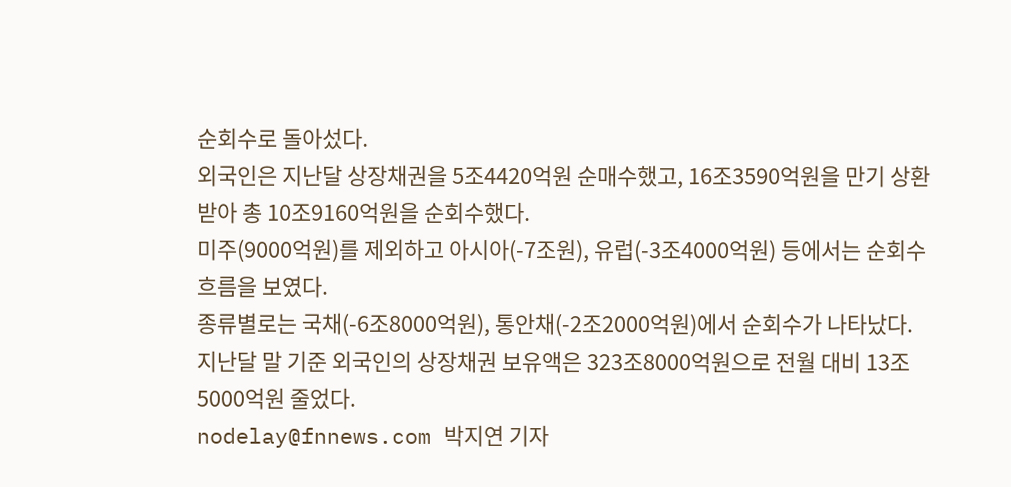순회수로 돌아섰다.
외국인은 지난달 상장채권을 5조4420억원 순매수했고, 16조3590억원을 만기 상환받아 총 10조9160억원을 순회수했다.
미주(9000억원)를 제외하고 아시아(-7조원), 유럽(-3조4000억원) 등에서는 순회수 흐름을 보였다.
종류별로는 국채(-6조8000억원), 통안채(-2조2000억원)에서 순회수가 나타났다.
지난달 말 기준 외국인의 상장채권 보유액은 323조8000억원으로 전월 대비 13조5000억원 줄었다.
nodelay@fnnews.com 박지연 기자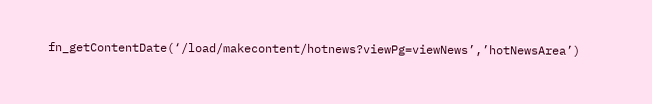fn_getContentDate(‘/load/makecontent/hotnews?viewPg=viewNews’,’hotNewsArea’)